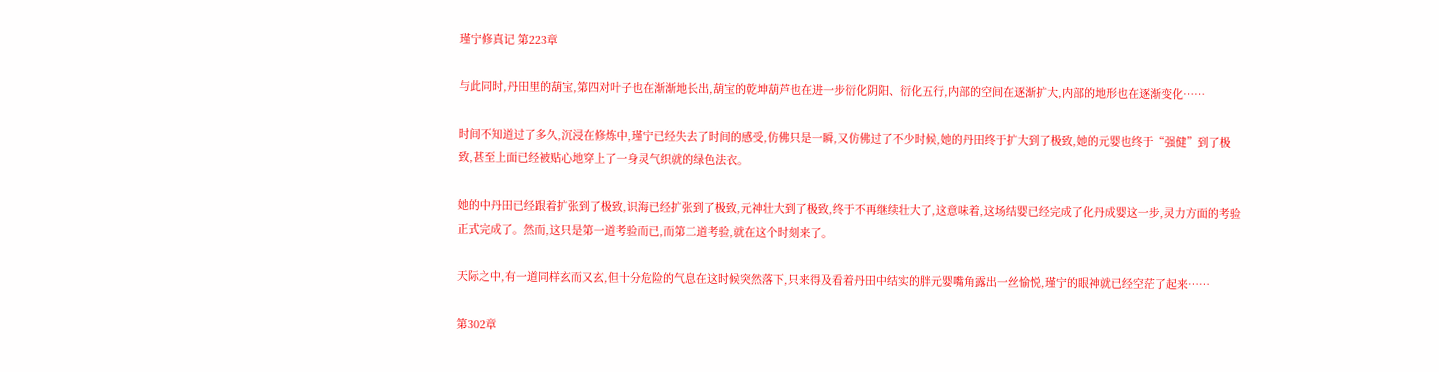瑾宁修真记 第223章

与此同时,丹田里的葫宝,第四对叶子也在渐渐地长出,葫宝的乾坤葫芦也在进一步衍化阴阳、衍化五行,内部的空间在逐渐扩大,内部的地形也在逐渐变化……

时间不知道过了多久,沉浸在修炼中,瑾宁已经失去了时间的感受,仿佛只是一瞬,又仿佛过了不少时候,她的丹田终于扩大到了极致,她的元婴也终于“强健”到了极致,甚至上面已经被贴心地穿上了一身灵气织就的绿色法衣。

她的中丹田已经跟着扩张到了极致,识海已经扩张到了极致,元神壮大到了极致,终于不再继续壮大了,这意味着,这场结婴已经完成了化丹成婴这一步,灵力方面的考验正式完成了。然而,这只是第一道考验而已,而第二道考验,就在这个时刻来了。

天际之中,有一道同样玄而又玄,但十分危险的气息在这时候突然落下,只来得及看着丹田中结实的胖元婴嘴角露出一丝愉悦,瑾宁的眼神就已经空茫了起来……

第302章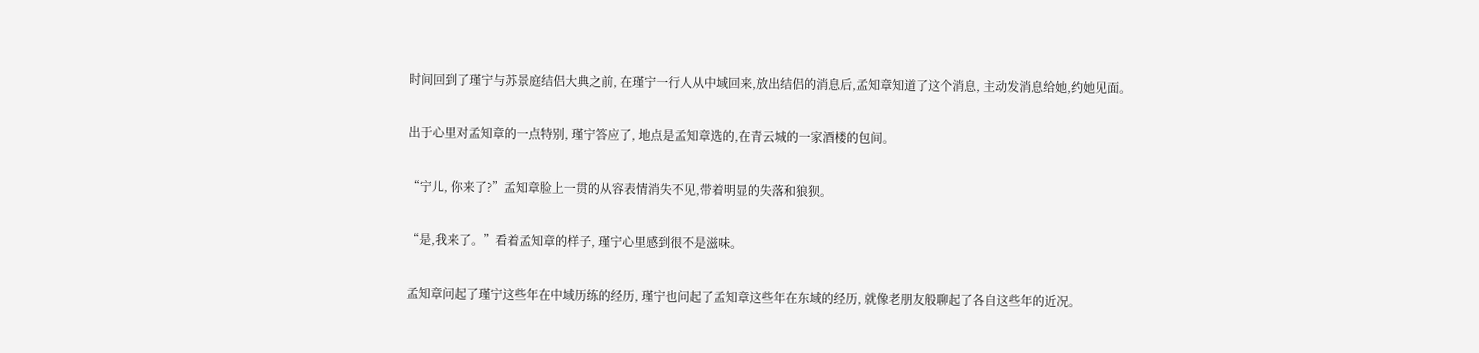时间回到了瑾宁与苏景庭结侣大典之前, 在瑾宁一行人从中域回来,放出结侣的消息后,孟知章知道了这个消息, 主动发消息给她,约她见面。

出于心里对孟知章的一点特别, 瑾宁答应了, 地点是孟知章选的,在青云城的一家酒楼的包间。

“宁儿, 你来了?”孟知章脸上一贯的从容表情消失不见,带着明显的失落和狼狈。

“是,我来了。”看着孟知章的样子, 瑾宁心里感到很不是滋味。

孟知章问起了瑾宁这些年在中域历练的经历, 瑾宁也问起了孟知章这些年在东域的经历, 就像老朋友般聊起了各自这些年的近况。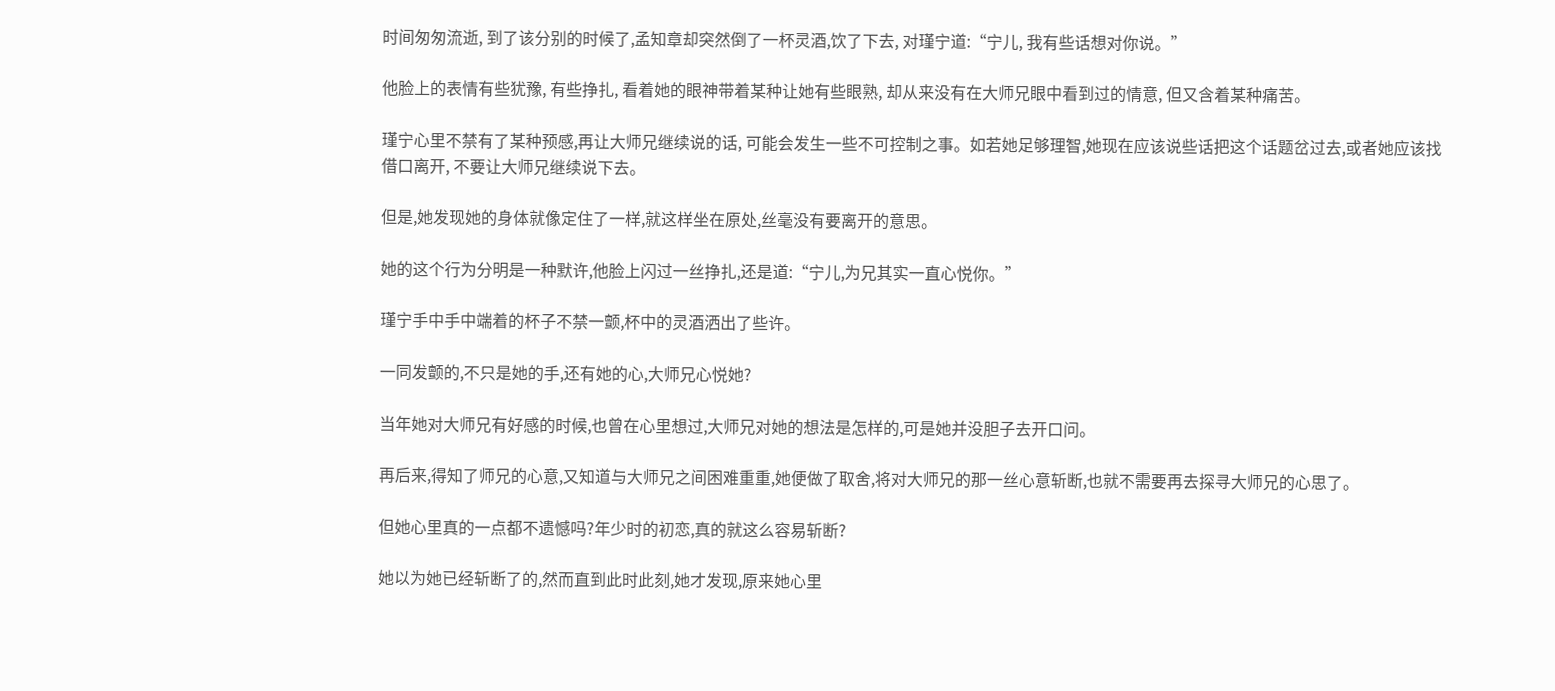时间匆匆流逝, 到了该分别的时候了,孟知章却突然倒了一杯灵酒,饮了下去, 对瑾宁道:“宁儿, 我有些话想对你说。”

他脸上的表情有些犹豫, 有些挣扎, 看着她的眼神带着某种让她有些眼熟, 却从来没有在大师兄眼中看到过的情意, 但又含着某种痛苦。

瑾宁心里不禁有了某种预感,再让大师兄继续说的话, 可能会发生一些不可控制之事。如若她足够理智,她现在应该说些话把这个话题岔过去,或者她应该找借口离开, 不要让大师兄继续说下去。

但是,她发现她的身体就像定住了一样,就这样坐在原处,丝毫没有要离开的意思。

她的这个行为分明是一种默许,他脸上闪过一丝挣扎,还是道:“宁儿,为兄其实一直心悦你。”

瑾宁手中手中端着的杯子不禁一颤,杯中的灵酒洒出了些许。

一同发颤的,不只是她的手,还有她的心,大师兄心悦她?

当年她对大师兄有好感的时候,也曾在心里想过,大师兄对她的想法是怎样的,可是她并没胆子去开口问。

再后来,得知了师兄的心意,又知道与大师兄之间困难重重,她便做了取舍,将对大师兄的那一丝心意斩断,也就不需要再去探寻大师兄的心思了。

但她心里真的一点都不遗憾吗?年少时的初恋,真的就这么容易斩断?

她以为她已经斩断了的,然而直到此时此刻,她才发现,原来她心里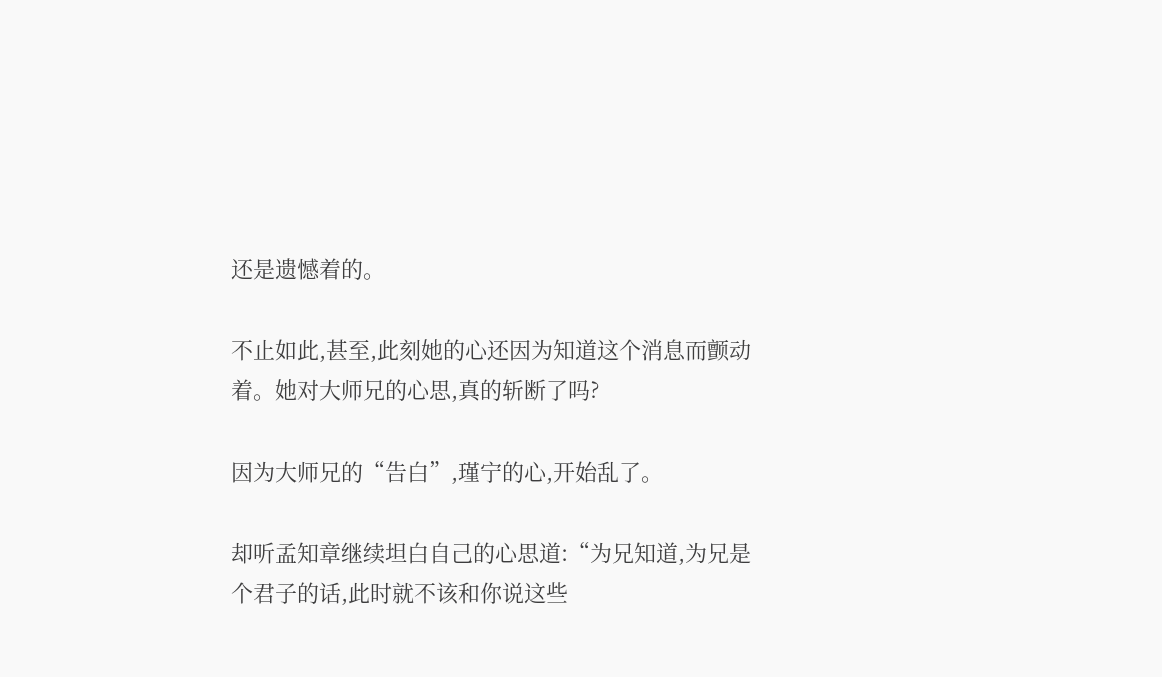还是遗憾着的。

不止如此,甚至,此刻她的心还因为知道这个消息而颤动着。她对大师兄的心思,真的斩断了吗?

因为大师兄的“告白”,瑾宁的心,开始乱了。

却听孟知章继续坦白自己的心思道:“为兄知道,为兄是个君子的话,此时就不该和你说这些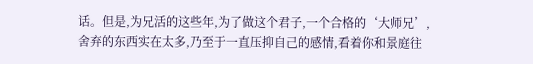话。但是,为兄活的这些年,为了做这个君子,一个合格的‘大师兄’,舍弃的东西实在太多,乃至于一直压抑自己的感情,看着你和景庭往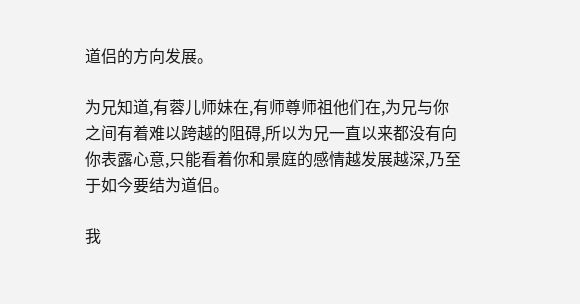道侣的方向发展。

为兄知道,有蓉儿师妹在,有师尊师祖他们在,为兄与你之间有着难以跨越的阻碍,所以为兄一直以来都没有向你表露心意,只能看着你和景庭的感情越发展越深,乃至于如今要结为道侣。

我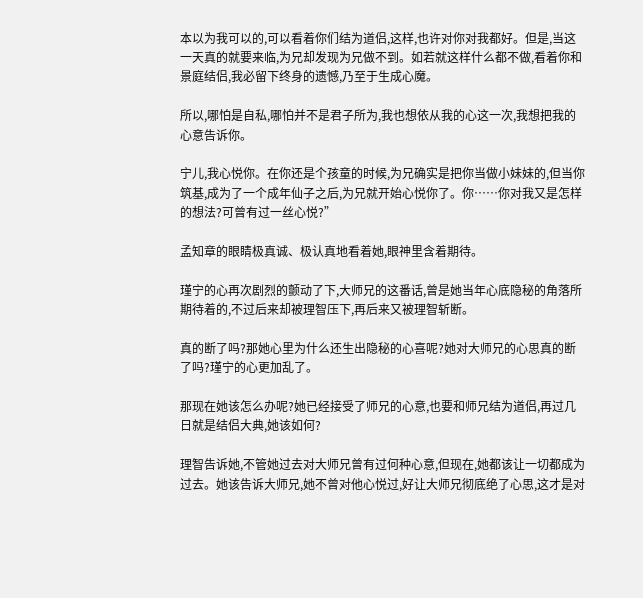本以为我可以的,可以看着你们结为道侣,这样,也许对你对我都好。但是,当这一天真的就要来临,为兄却发现为兄做不到。如若就这样什么都不做,看着你和景庭结侣,我必留下终身的遗憾,乃至于生成心魔。

所以,哪怕是自私,哪怕并不是君子所为,我也想依从我的心这一次,我想把我的心意告诉你。

宁儿,我心悦你。在你还是个孩童的时候,为兄确实是把你当做小妹妹的,但当你筑基,成为了一个成年仙子之后,为兄就开始心悦你了。你……你对我又是怎样的想法?可曾有过一丝心悦?”

孟知章的眼睛极真诚、极认真地看着她,眼神里含着期待。

瑾宁的心再次剧烈的颤动了下,大师兄的这番话,曾是她当年心底隐秘的角落所期待着的,不过后来却被理智压下,再后来又被理智斩断。

真的断了吗?那她心里为什么还生出隐秘的心喜呢?她对大师兄的心思真的断了吗?瑾宁的心更加乱了。

那现在她该怎么办呢?她已经接受了师兄的心意,也要和师兄结为道侣,再过几日就是结侣大典,她该如何?

理智告诉她,不管她过去对大师兄曾有过何种心意,但现在,她都该让一切都成为过去。她该告诉大师兄,她不曾对他心悦过,好让大师兄彻底绝了心思,这才是对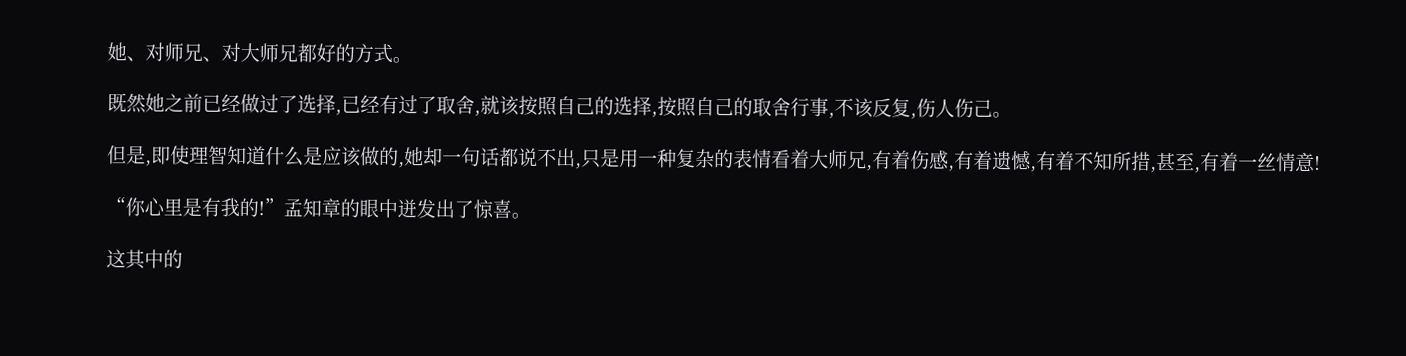她、对师兄、对大师兄都好的方式。

既然她之前已经做过了选择,已经有过了取舍,就该按照自己的选择,按照自己的取舍行事,不该反复,伤人伤己。

但是,即使理智知道什么是应该做的,她却一句话都说不出,只是用一种复杂的表情看着大师兄,有着伤感,有着遗憾,有着不知所措,甚至,有着一丝情意!

“你心里是有我的!”孟知章的眼中迸发出了惊喜。

这其中的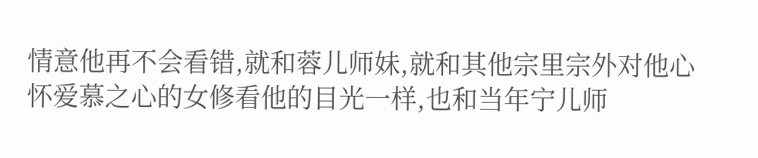情意他再不会看错,就和蓉儿师妹,就和其他宗里宗外对他心怀爱慕之心的女修看他的目光一样,也和当年宁儿师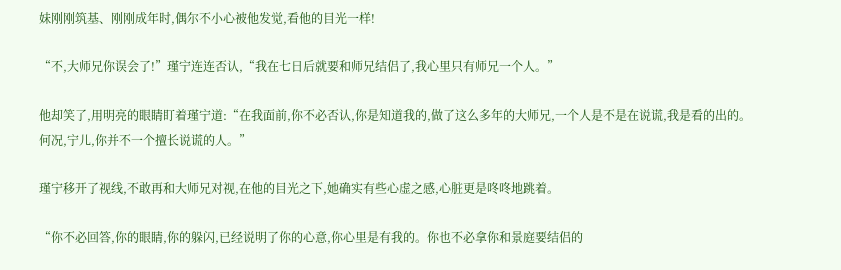妹刚刚筑基、刚刚成年时,偶尔不小心被他发觉,看他的目光一样!

“不,大师兄你误会了!”瑾宁连连否认,“我在七日后就要和师兄结侣了,我心里只有师兄一个人。”

他却笑了,用明亮的眼睛盯着瑾宁道:“在我面前,你不必否认,你是知道我的,做了这么多年的大师兄,一个人是不是在说谎,我是看的出的。何况,宁儿,你并不一个擅长说谎的人。”

瑾宁移开了视线,不敢再和大师兄对视,在他的目光之下,她确实有些心虚之感,心脏更是咚咚地跳着。

“你不必回答,你的眼睛,你的躲闪,已经说明了你的心意,你心里是有我的。你也不必拿你和景庭要结侣的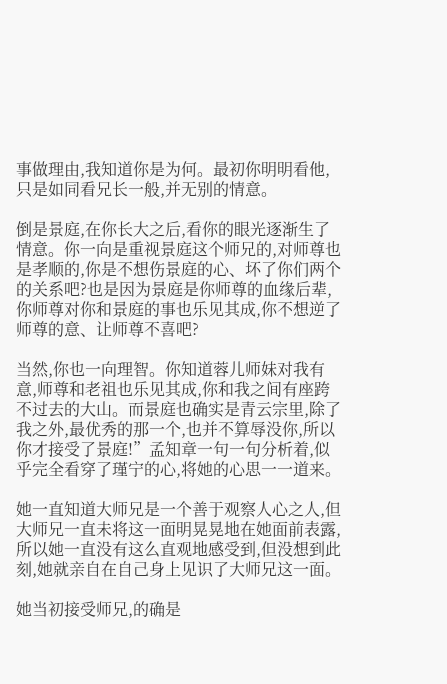事做理由,我知道你是为何。最初你明明看他,只是如同看兄长一般,并无别的情意。

倒是景庭,在你长大之后,看你的眼光逐渐生了情意。你一向是重视景庭这个师兄的,对师尊也是孝顺的,你是不想伤景庭的心、坏了你们两个的关系吧?也是因为景庭是你师尊的血缘后辈,你师尊对你和景庭的事也乐见其成,你不想逆了师尊的意、让师尊不喜吧?

当然,你也一向理智。你知道蓉儿师妹对我有意,师尊和老祖也乐见其成,你和我之间有座跨不过去的大山。而景庭也确实是青云宗里,除了我之外,最优秀的那一个,也并不算辱没你,所以你才接受了景庭!”孟知章一句一句分析着,似乎完全看穿了瑾宁的心,将她的心思一一道来。

她一直知道大师兄是一个善于观察人心之人,但大师兄一直未将这一面明晃晃地在她面前表露,所以她一直没有这么直观地感受到,但没想到此刻,她就亲自在自己身上见识了大师兄这一面。

她当初接受师兄,的确是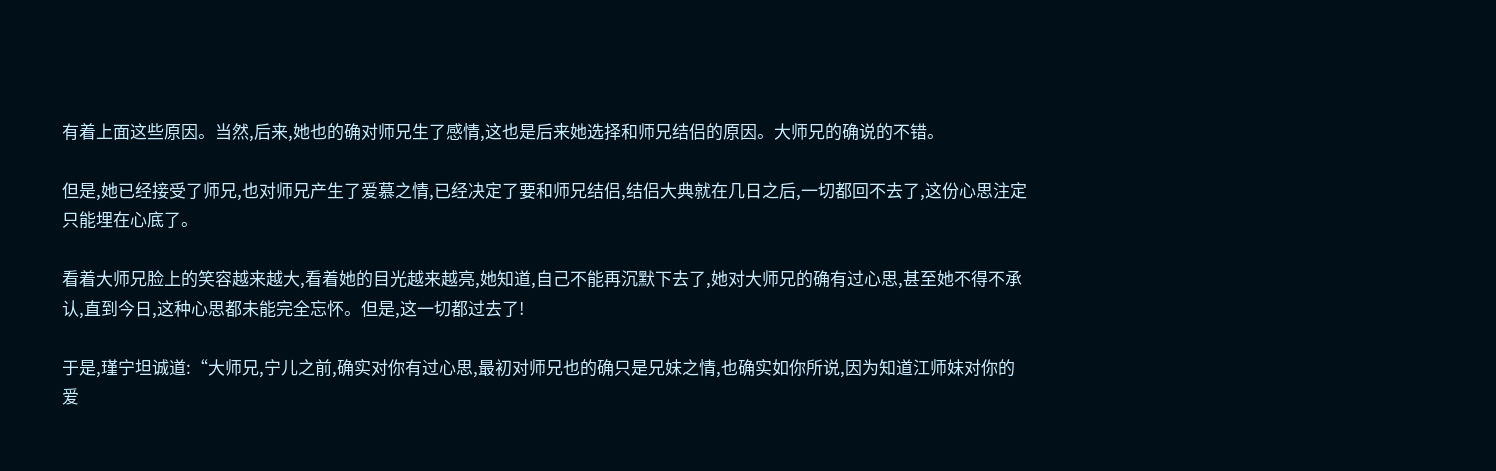有着上面这些原因。当然,后来,她也的确对师兄生了感情,这也是后来她选择和师兄结侣的原因。大师兄的确说的不错。

但是,她已经接受了师兄,也对师兄产生了爱慕之情,已经决定了要和师兄结侣,结侣大典就在几日之后,一切都回不去了,这份心思注定只能埋在心底了。

看着大师兄脸上的笑容越来越大,看着她的目光越来越亮,她知道,自己不能再沉默下去了,她对大师兄的确有过心思,甚至她不得不承认,直到今日,这种心思都未能完全忘怀。但是,这一切都过去了!

于是,瑾宁坦诚道:“大师兄,宁儿之前,确实对你有过心思,最初对师兄也的确只是兄妹之情,也确实如你所说,因为知道江师妹对你的爱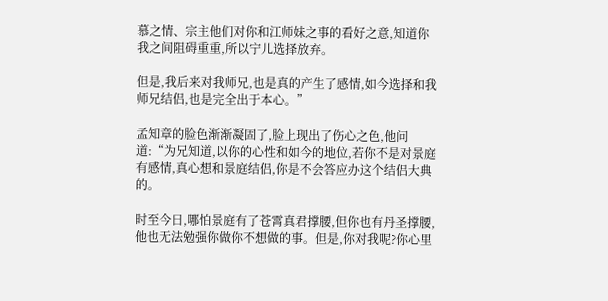慕之情、宗主他们对你和江师妹之事的看好之意,知道你我之间阻碍重重,所以宁儿选择放弃。

但是,我后来对我师兄,也是真的产生了感情,如今选择和我师兄结侣,也是完全出于本心。”

孟知章的脸色渐渐凝固了,脸上现出了伤心之色,他问道:“为兄知道,以你的心性和如今的地位,若你不是对景庭有感情,真心想和景庭结侣,你是不会答应办这个结侣大典的。

时至今日,哪怕景庭有了苍霄真君撑腰,但你也有丹圣撑腰,他也无法勉强你做你不想做的事。但是,你对我呢?你心里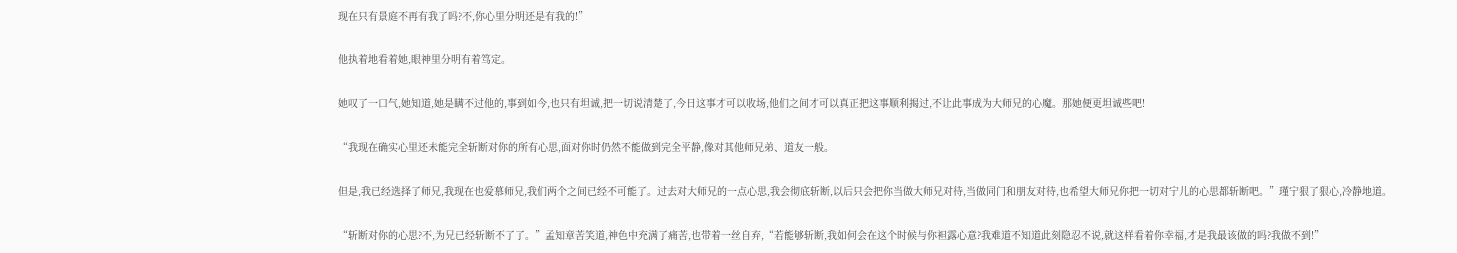现在只有景庭不再有我了吗?不,你心里分明还是有我的!”

他执着地看着她,眼神里分明有着笃定。

她叹了一口气,她知道,她是瞒不过他的,事到如今,也只有坦诚,把一切说清楚了,今日这事才可以收场,他们之间才可以真正把这事顺利揭过,不让此事成为大师兄的心魔。那她便更坦诚些吧!

“我现在确实心里还未能完全斩断对你的所有心思,面对你时仍然不能做到完全平静,像对其他师兄弟、道友一般。

但是,我已经选择了师兄,我现在也爱慕师兄,我们两个之间已经不可能了。过去对大师兄的一点心思,我会彻底斩断,以后只会把你当做大师兄对待,当做同门和朋友对待,也希望大师兄你把一切对宁儿的心思都斩断吧。”瑾宁狠了狠心,冷静地道。

“斩断对你的心思?不,为兄已经斩断不了了。”孟知章苦笑道,神色中充满了痛苦,也带着一丝自弃,“若能够斩断,我如何会在这个时候与你袒露心意?我难道不知道此刻隐忍不说,就这样看着你幸福,才是我最该做的吗?我做不到!”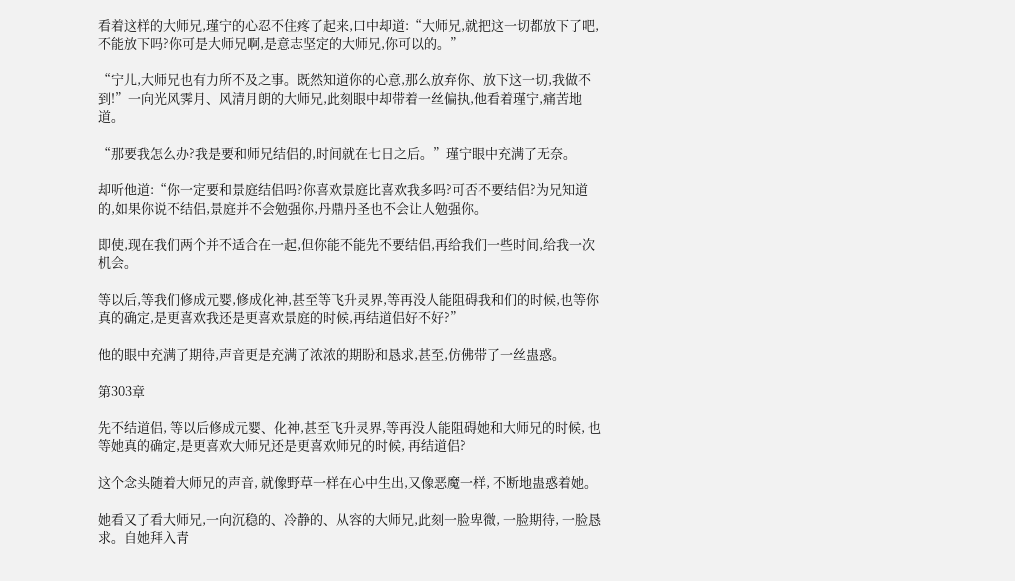看着这样的大师兄,瑾宁的心忍不住疼了起来,口中却道:“大师兄,就把这一切都放下了吧,不能放下吗?你可是大师兄啊,是意志坚定的大师兄,你可以的。”

“宁儿,大师兄也有力所不及之事。既然知道你的心意,那么放弃你、放下这一切,我做不到!”一向光风霁月、风清月朗的大师兄,此刻眼中却带着一丝偏执,他看着瑾宁,痛苦地道。

“那要我怎么办?我是要和师兄结侣的,时间就在七日之后。”瑾宁眼中充满了无奈。

却听他道:“你一定要和景庭结侣吗?你喜欢景庭比喜欢我多吗?可否不要结侣?为兄知道的,如果你说不结侣,景庭并不会勉强你,丹鼎丹圣也不会让人勉强你。

即使,现在我们两个并不适合在一起,但你能不能先不要结侣,再给我们一些时间,给我一次机会。

等以后,等我们修成元婴,修成化神,甚至等飞升灵界,等再没人能阻碍我和们的时候,也等你真的确定,是更喜欢我还是更喜欢景庭的时候,再结道侣好不好?”

他的眼中充满了期待,声音更是充满了浓浓的期盼和恳求,甚至,仿佛带了一丝蛊惑。

第303章

先不结道侣, 等以后修成元婴、化神,甚至飞升灵界,等再没人能阻碍她和大师兄的时候, 也等她真的确定,是更喜欢大师兄还是更喜欢师兄的时候, 再结道侣?

这个念头随着大师兄的声音, 就像野草一样在心中生出,又像恶魔一样, 不断地蛊惑着她。

她看又了看大师兄,一向沉稳的、冷静的、从容的大师兄,此刻一脸卑微, 一脸期待, 一脸恳求。自她拜入青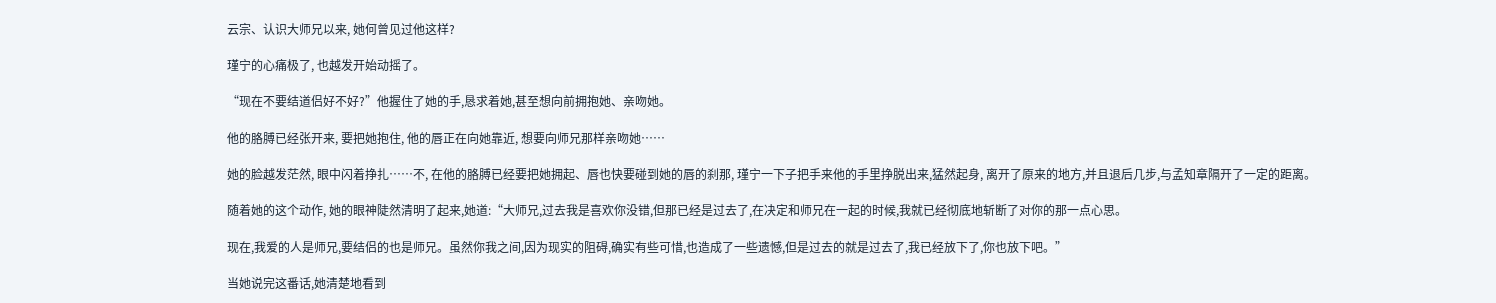云宗、认识大师兄以来, 她何曾见过他这样?

瑾宁的心痛极了, 也越发开始动摇了。

“现在不要结道侣好不好?”他握住了她的手,恳求着她,甚至想向前拥抱她、亲吻她。

他的胳膊已经张开来, 要把她抱住, 他的唇正在向她靠近, 想要向师兄那样亲吻她……

她的脸越发茫然, 眼中闪着挣扎……不, 在他的胳膊已经要把她拥起、唇也快要碰到她的唇的刹那, 瑾宁一下子把手来他的手里挣脱出来,猛然起身, 离开了原来的地方,并且退后几步,与孟知章隔开了一定的距离。

随着她的这个动作, 她的眼神陡然清明了起来,她道:“大师兄,过去我是喜欢你没错,但那已经是过去了,在决定和师兄在一起的时候,我就已经彻底地斩断了对你的那一点心思。

现在,我爱的人是师兄,要结侣的也是师兄。虽然你我之间,因为现实的阻碍,确实有些可惜,也造成了一些遗憾,但是过去的就是过去了,我已经放下了,你也放下吧。”

当她说完这番话,她清楚地看到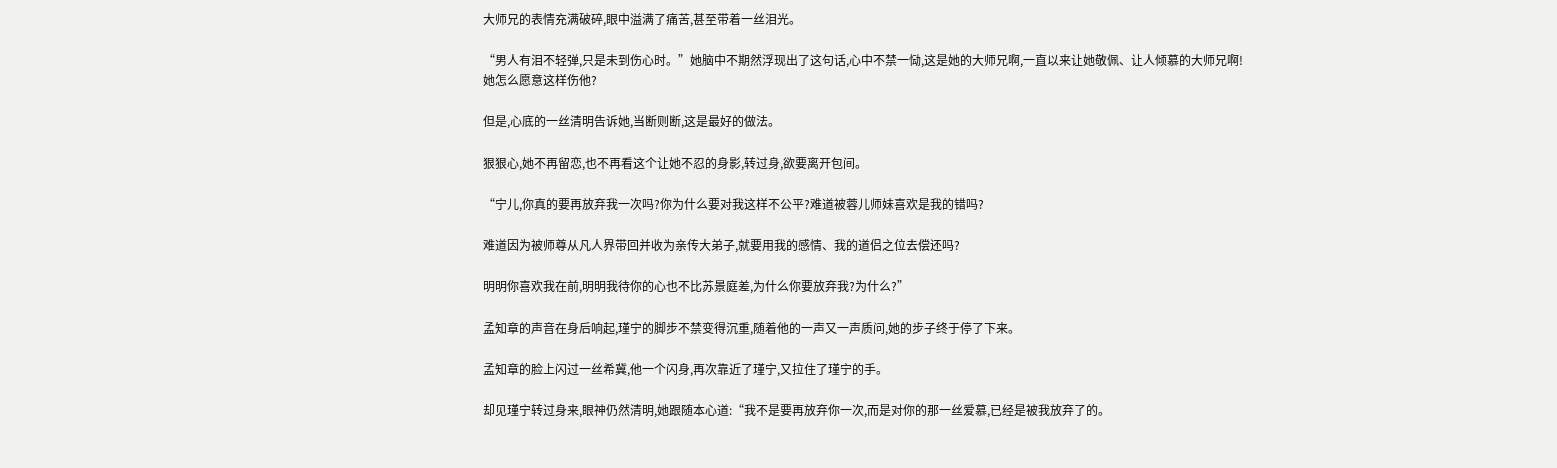大师兄的表情充满破碎,眼中溢满了痛苦,甚至带着一丝泪光。

“男人有泪不轻弹,只是未到伤心时。”她脑中不期然浮现出了这句话,心中不禁一恸,这是她的大师兄啊,一直以来让她敬佩、让人倾慕的大师兄啊!她怎么愿意这样伤他?

但是,心底的一丝清明告诉她,当断则断,这是最好的做法。

狠狠心,她不再留恋,也不再看这个让她不忍的身影,转过身,欲要离开包间。

“宁儿,你真的要再放弃我一次吗?你为什么要对我这样不公平?难道被蓉儿师妹喜欢是我的错吗?

难道因为被师尊从凡人界带回并收为亲传大弟子,就要用我的感情、我的道侣之位去偿还吗?

明明你喜欢我在前,明明我待你的心也不比苏景庭差,为什么你要放弃我?为什么?”

孟知章的声音在身后响起,瑾宁的脚步不禁变得沉重,随着他的一声又一声质问,她的步子终于停了下来。

孟知章的脸上闪过一丝希冀,他一个闪身,再次靠近了瑾宁,又拉住了瑾宁的手。

却见瑾宁转过身来,眼神仍然清明,她跟随本心道:“我不是要再放弃你一次,而是对你的那一丝爱慕,已经是被我放弃了的。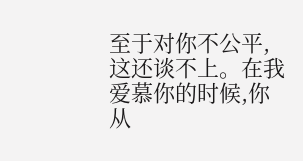至于对你不公平,这还谈不上。在我爱慕你的时候,你从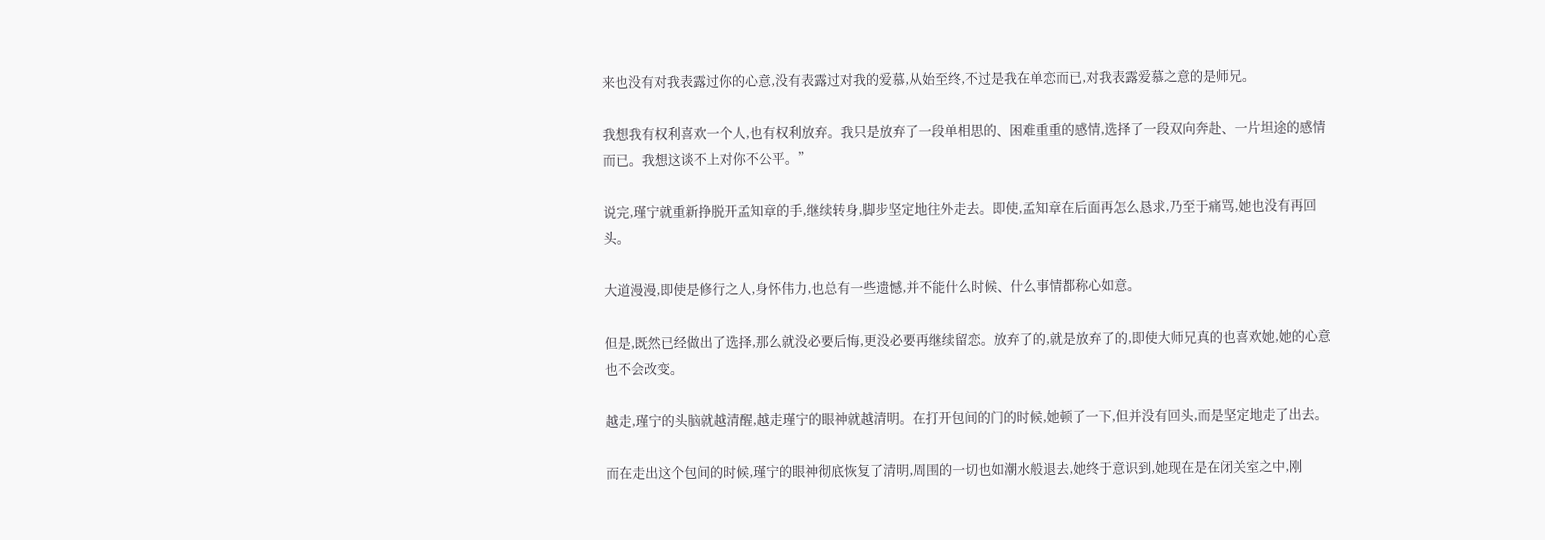来也没有对我表露过你的心意,没有表露过对我的爱慕,从始至终,不过是我在单恋而已,对我表露爱慕之意的是师兄。

我想我有权利喜欢一个人,也有权利放弃。我只是放弃了一段单相思的、困难重重的感情,选择了一段双向奔赴、一片坦途的感情而已。我想这谈不上对你不公平。”

说完,瑾宁就重新挣脱开孟知章的手,继续转身,脚步坚定地往外走去。即使,孟知章在后面再怎么恳求,乃至于痛骂,她也没有再回头。

大道漫漫,即使是修行之人,身怀伟力,也总有一些遗憾,并不能什么时候、什么事情都称心如意。

但是,既然已经做出了选择,那么就没必要后悔,更没必要再继续留恋。放弃了的,就是放弃了的,即使大师兄真的也喜欢她,她的心意也不会改变。

越走,瑾宁的头脑就越清醒,越走瑾宁的眼神就越清明。在打开包间的门的时候,她顿了一下,但并没有回头,而是坚定地走了出去。

而在走出这个包间的时候,瑾宁的眼神彻底恢复了清明,周围的一切也如潮水般退去,她终于意识到,她现在是在闭关室之中,刚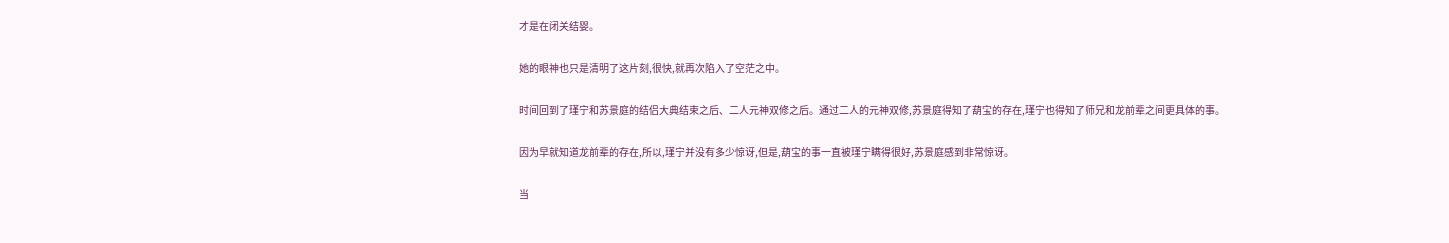才是在闭关结婴。

她的眼神也只是清明了这片刻,很快,就再次陷入了空茫之中。

时间回到了瑾宁和苏景庭的结侣大典结束之后、二人元神双修之后。通过二人的元神双修,苏景庭得知了葫宝的存在,瑾宁也得知了师兄和龙前辈之间更具体的事。

因为早就知道龙前辈的存在,所以,瑾宁并没有多少惊讶,但是,葫宝的事一直被瑾宁瞒得很好,苏景庭感到非常惊讶。

当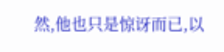然,他也只是惊讶而已,以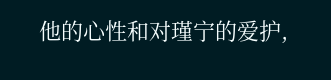他的心性和对瑾宁的爱护,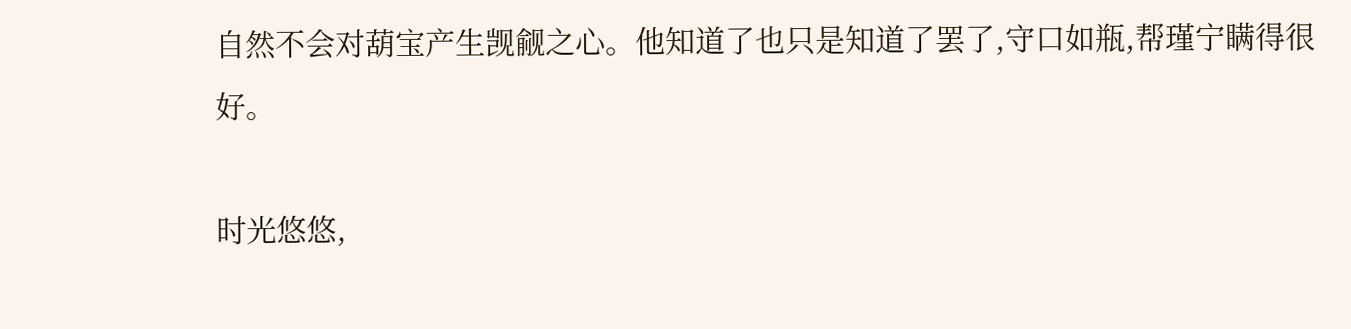自然不会对葫宝产生觊觎之心。他知道了也只是知道了罢了,守口如瓶,帮瑾宁瞒得很好。

时光悠悠,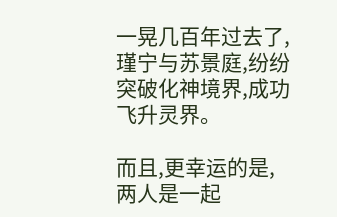一晃几百年过去了,瑾宁与苏景庭,纷纷突破化神境界,成功飞升灵界。

而且,更幸运的是,两人是一起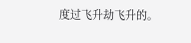度过飞升劫飞升的。